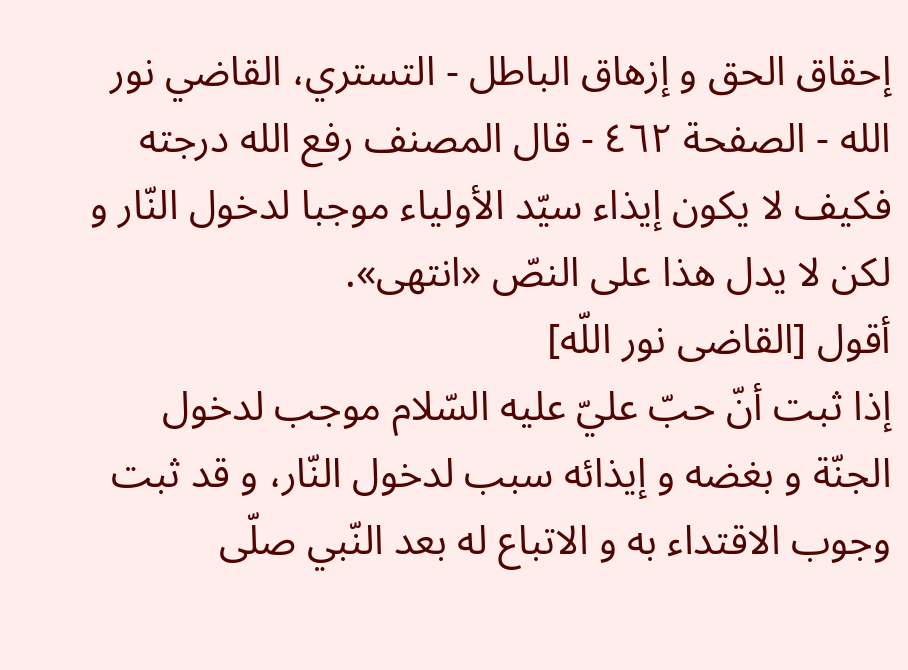إحقاق الحق و إزهاق الباطل - التستري، القاضي نور الله - الصفحة ٤٦٢ - قال المصنف رفع الله درجته
فكيف لا يكون إيذاء سيّد الأولياء موجبا لدخول النّار و لكن لا يدل هذا على النصّ «انتهى».
أقول [القاضى نور اللّه]
إذا ثبت أنّ حبّ عليّ عليه السّلام موجب لدخول الجنّة و بغضه و إيذائه سبب لدخول النّار، و قد ثبت وجوب الاقتداء به و الاتباع له بعد النّبي صلّى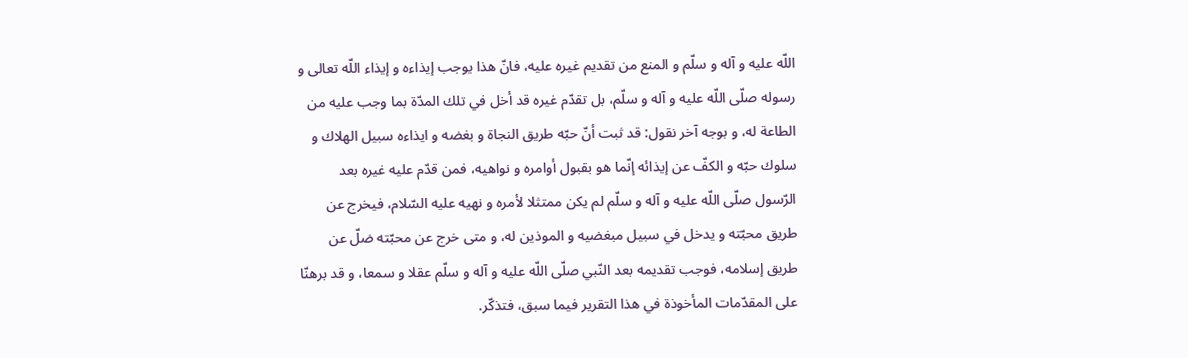اللّه عليه و آله و سلّم و المنع من تقديم غيره عليه، فانّ هذا يوجب إيذاءه و إيذاء اللّه تعالى و رسوله صلّى اللّه عليه و آله و سلّم، بل تقدّم غيره قد أخل في تلك المدّة بما وجب عليه من الطاعة له، و بوجه آخر نقول: قد ثبت أنّ حبّه طريق النجاة و بغضه و ايذاءه سبيل الهلاك و سلوك حبّه و الكفّ عن إيذائه إنّما هو بقبول أوامره و نواهيه، فمن قدّم عليه غيره بعد الرّسول صلّى اللّه عليه و آله و سلّم لم يكن ممتثلا لأمره و نهيه عليه السّلام، فيخرج عن طريق محبّته و يدخل في سبيل مبغضيه و الموذين له، و متى خرج عن محبّته ضلّ عن طريق إسلامه، فوجب تقديمه بعد النّبي صلّى اللّه عليه و آله و سلّم عقلا و سمعا، و قد برهنّا على المقدّمات المأخوذة في هذا التقرير فيما سبق، فتذكّر.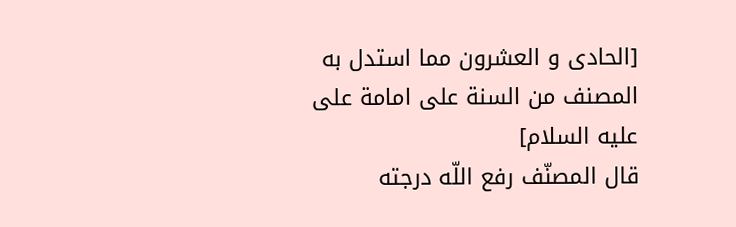[الحادى و العشرون مما استدل به المصنف من السنة على امامة على عليه السلام]
قال المصنّف رفع اللّه درجته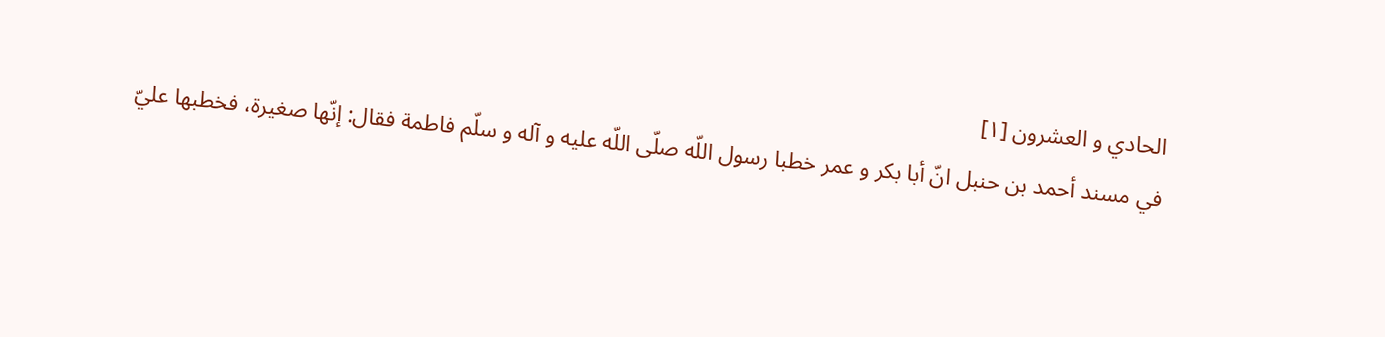الحادي و العشرون [١]
في مسند أحمد بن حنبل انّ أبا بكر و عمر خطبا رسول اللّه صلّى اللّه عليه و آله و سلّم فاطمة فقال: إنّها صغيرة، فخطبها عليّ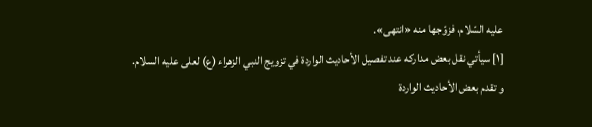عليه السّلام، فزوّجها منه «انتهى».
[١] سيأتي نقل بعض مداركه عند تفصيل الأحاديث الواردة في تزويج النبي الزهراء (ع) لعلى عليه السلام.
و تقدم بعض الأحاديث الواردة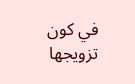في كون تزويجها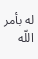له بأمر اللّه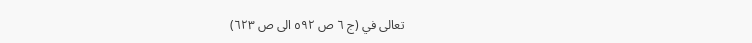تعالى في (ج ٦ ص ٥٩٢ الى ص ٦٢٣)